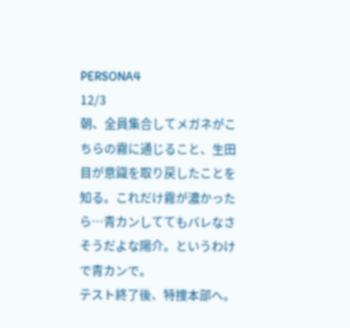PERSONA4
12/3
朝、全員集合してメガネがこちらの霧に通じること、生田目が意識を取り戻したことを知る。これだけ霧が濃かったら…青カンしててもバレなさそうだよな陽介。というわけで青カンで。
テスト終了後、特捜本部へ。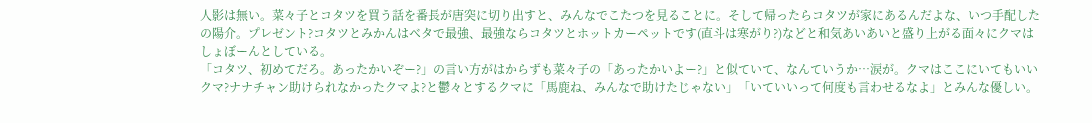人影は無い。菜々子とコタツを買う話を番長が唐突に切り出すと、みんなでこたつを見ることに。そして帰ったらコタツが家にあるんだよな、いつ手配したの陽介。プレゼント?コタツとみかんはベタで最強、最強ならコタツとホットカーペットです(直斗は寒がり?)などと和気あいあいと盛り上がる面々にクマはしょぼーんとしている。
「コタツ、初めてだろ。あったかいぞー?」の言い方がはからずも菜々子の「あったかいよー?」と似ていて、なんていうか…涙が。クマはここにいてもいいクマ?ナナチャン助けられなかったクマよ?と鬱々とするクマに「馬鹿ね、みんなで助けたじゃない」「いていいって何度も言わせるなよ」とみんな優しい。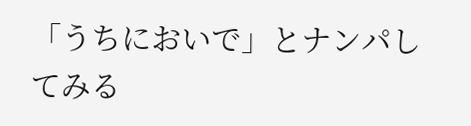「うちにおいで」とナンパしてみる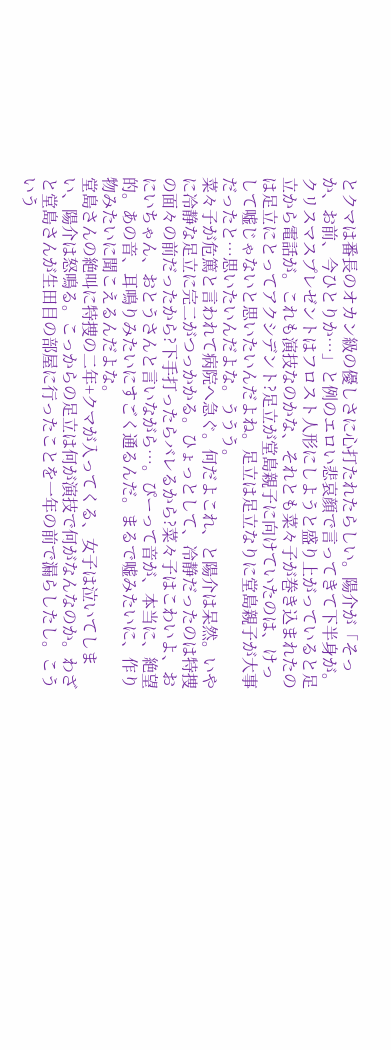とクマは番長のオカン級の優しさに心打たれたらしい。陽介が「そっか、お前、今ひとりか…」と例のエロい悲哀顔で言ってきて下半身が。
クリスマスプレゼントはフロスト人形にしようと盛り上がっていると足立から電話が。これも演技なのかな、それとも菜々子が巻き込まれたのは足立にとってアクシデント?足立が堂島親子に向けていたのは、けっして嘘じゃないと思いたいんだよね。足立は足立なりに堂島親子が大事だったと…思いたいんだよな。ううう。
菜々子が危篤と言われて病院へ急ぐ。何だよこれ、と陽介は呆然。いやに冷静な足立に完二がつっかかる。ひょっとして、冷静だったのは特捜の面々の前だったから?下手打ったらバレるから?菜々子はこわいよ、おにいちゃん、おとうさんと言いながら…。ぴーって音が、本当に、絶望的。あの音、耳鳴りみたいにすごく通るんだ。まるで嘘みたいに、作り物みたいに聞こえるんだよな。
堂島さんの絶叫に特捜の二年+クマが入ってくる、女子は泣いてしまい、陽介は怒鳴る。こっからの足立は何が演技で何がなんなのか。わざと堂島さんが生田目の部屋に行ったことを一年の前で漏らしたし。こういう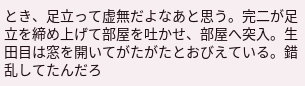とき、足立って虚無だよなあと思う。完二が足立を締め上げて部屋を吐かせ、部屋へ突入。生田目は窓を開いてがたがたとおびえている。錯乱してたんだろ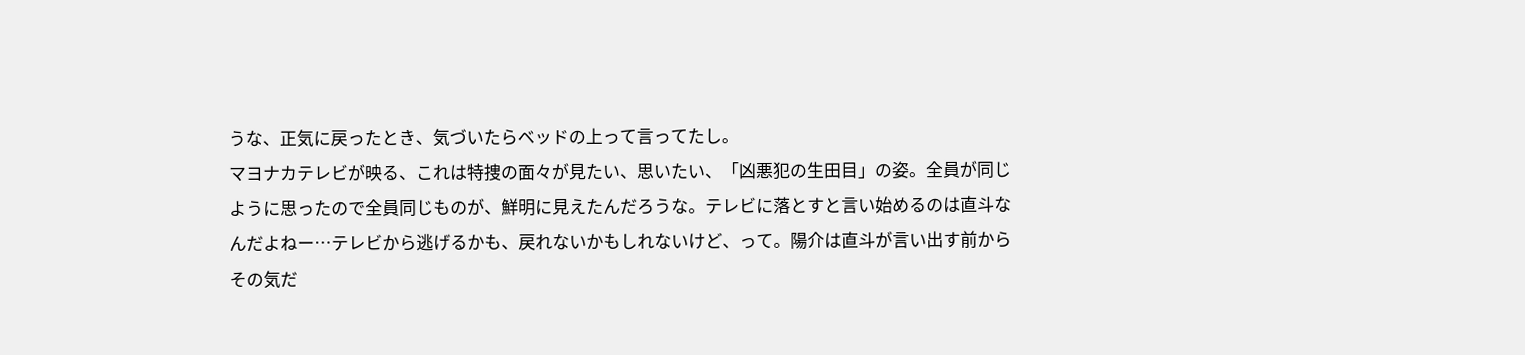うな、正気に戻ったとき、気づいたらベッドの上って言ってたし。
マヨナカテレビが映る、これは特捜の面々が見たい、思いたい、「凶悪犯の生田目」の姿。全員が同じように思ったので全員同じものが、鮮明に見えたんだろうな。テレビに落とすと言い始めるのは直斗なんだよねー…テレビから逃げるかも、戻れないかもしれないけど、って。陽介は直斗が言い出す前からその気だ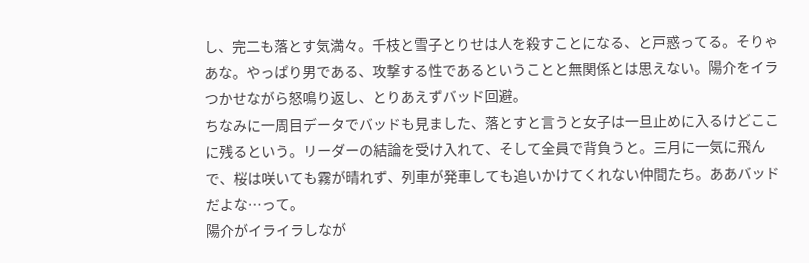し、完二も落とす気満々。千枝と雪子とりせは人を殺すことになる、と戸惑ってる。そりゃあな。やっぱり男である、攻撃する性であるということと無関係とは思えない。陽介をイラつかせながら怒鳴り返し、とりあえずバッド回避。
ちなみに一周目データでバッドも見ました、落とすと言うと女子は一旦止めに入るけどここに残るという。リーダーの結論を受け入れて、そして全員で背負うと。三月に一気に飛んで、桜は咲いても霧が晴れず、列車が発車しても追いかけてくれない仲間たち。ああバッドだよな…って。
陽介がイライラしなが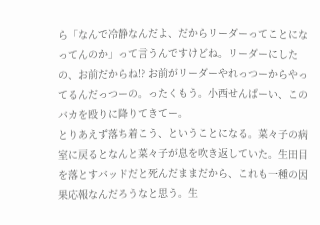ら「なんで冷静なんだよ、だからリーダーってことになってんのか」って言うんですけどね。リーダーにしたの、お前だからね!? お前がリーダーやれっつーからやってるんだっつーの。ったくもう。小西せんぱーい、このバカを殴りに降りてきてー。
とりあえず落ち着こう、ということになる。菜々子の病室に戻るとなんと菜々子が息を吹き返していた。生田目を落とすバッドだと死んだままだから、これも一種の因果応報なんだろうなと思う。生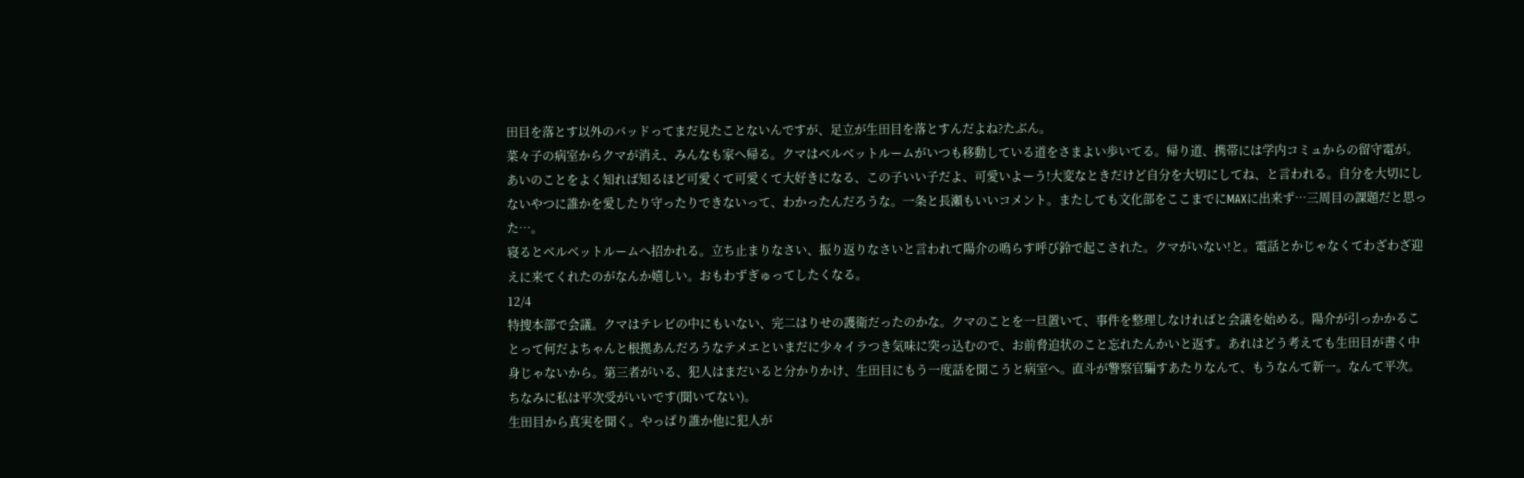田目を落とす以外のバッドってまだ見たことないんですが、足立が生田目を落とすんだよね?たぶん。
菜々子の病室からクマが消え、みんなも家へ帰る。クマはベルベットルームがいつも移動している道をさまよい歩いてる。帰り道、携帯には学内コミュからの留守電が。あいのことをよく知れば知るほど可愛くて可愛くて大好きになる、この子いい子だよ、可愛いよーう!大変なときだけど自分を大切にしてね、と言われる。自分を大切にしないやつに誰かを愛したり守ったりできないって、わかったんだろうな。一条と長瀬もいいコメント。またしても文化部をここまでにMAXに出来ず…三周目の課題だと思った…。
寝るとベルベットルームへ招かれる。立ち止まりなさい、振り返りなさいと言われて陽介の鳴らす呼び鈴で起こされた。クマがいない!と。電話とかじゃなくてわざわざ迎えに来てくれたのがなんか嬉しい。おもわずぎゅってしたくなる。
12/4
特捜本部で会議。クマはテレビの中にもいない、完二はりせの護衛だったのかな。クマのことを一旦置いて、事件を整理しなければと会議を始める。陽介が引っかかることって何だよちゃんと根拠あんだろうなテメエといまだに少々イラつき気味に突っ込むので、お前脅迫状のこと忘れたんかいと返す。あれはどう考えても生田目が書く中身じゃないから。第三者がいる、犯人はまだいると分かりかけ、生田目にもう一度話を聞こうと病室へ。直斗が警察官騙すあたりなんて、もうなんて新一。なんて平次。ちなみに私は平次受がいいです(聞いてない)。
生田目から真実を聞く。やっぱり誰か他に犯人が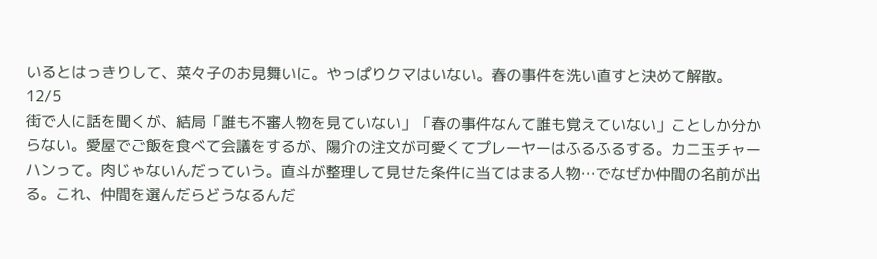いるとはっきりして、菜々子のお見舞いに。やっぱりクマはいない。春の事件を洗い直すと決めて解散。
12/5
街で人に話を聞くが、結局「誰も不審人物を見ていない」「春の事件なんて誰も覚えていない」ことしか分からない。愛屋でご飯を食べて会議をするが、陽介の注文が可愛くてプレーヤーはふるふるする。カニ玉チャーハンって。肉じゃないんだっていう。直斗が整理して見せた条件に当てはまる人物…でなぜか仲間の名前が出る。これ、仲間を選んだらどうなるんだ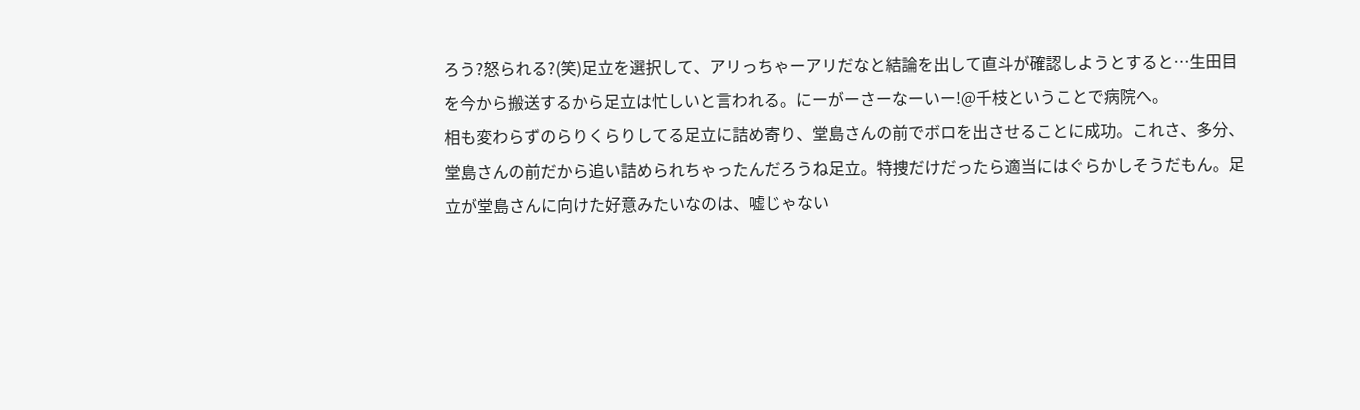ろう?怒られる?(笑)足立を選択して、アリっちゃーアリだなと結論を出して直斗が確認しようとすると…生田目を今から搬送するから足立は忙しいと言われる。にーがーさーなーいー!@千枝ということで病院へ。
相も変わらずのらりくらりしてる足立に詰め寄り、堂島さんの前でボロを出させることに成功。これさ、多分、堂島さんの前だから追い詰められちゃったんだろうね足立。特捜だけだったら適当にはぐらかしそうだもん。足立が堂島さんに向けた好意みたいなのは、嘘じゃない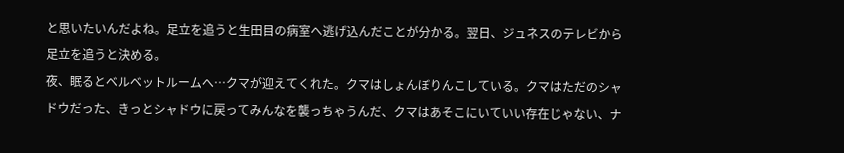と思いたいんだよね。足立を追うと生田目の病室へ逃げ込んだことが分かる。翌日、ジュネスのテレビから足立を追うと決める。
夜、眠るとベルベットルームへ…クマが迎えてくれた。クマはしょんぼりんこしている。クマはただのシャドウだった、きっとシャドウに戻ってみんなを襲っちゃうんだ、クマはあそこにいていい存在じゃない、ナ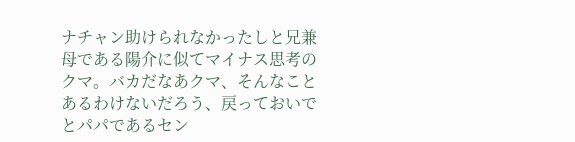ナチャン助けられなかったしと兄兼母である陽介に似てマイナス思考のクマ。バカだなあクマ、そんなことあるわけないだろう、戻っておいでとパパであるセン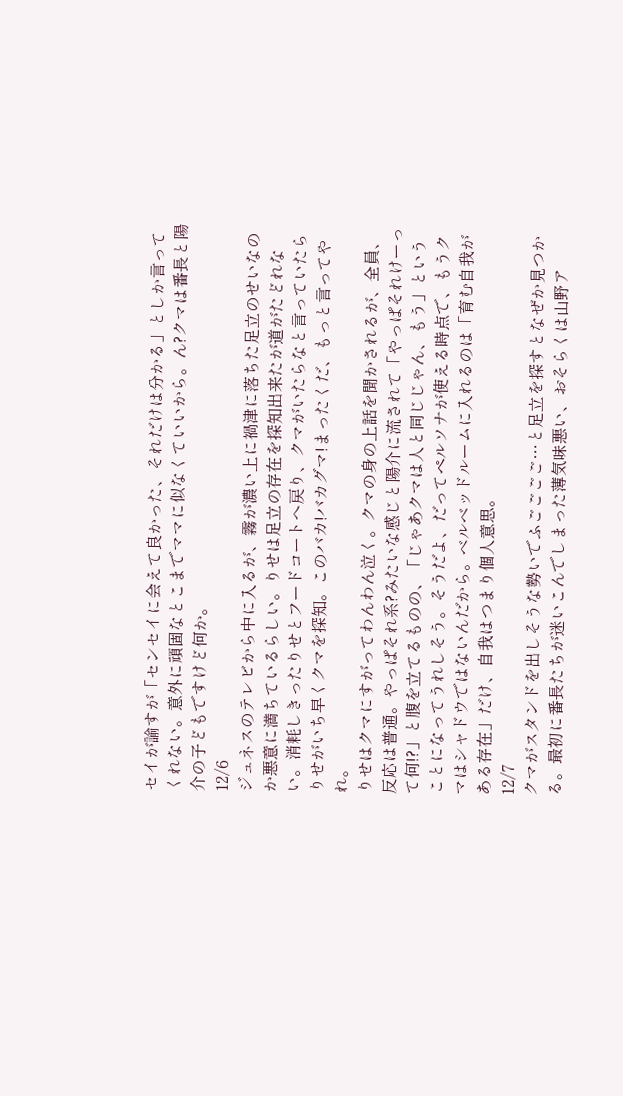セイが諭すが「センセイに会えて良かった、それだけは分かる」としか言ってくれない。意外に頑固なとこまでママに似なくていいから。ん?クマは番長と陽介の子どもですけど何か。
12/6
ジュネスのテレビから中に入るが、霧が濃い上に禍津に落ちた足立のせいなのか悪意に満ちているらしい。りせは足立の存在を探知出来たが道がたどれない。消耗しきったりせとフードコートへ戻り、クマがいたらなと言っていたらりせがいち早くクマを探知。このバカ!バカグマ!まったくだ、もっと言ってやれ。
りせはクマにすがってわんわん泣く。クマの身の上話を聞かされるが、全員、反応は普通。やっぱそれ系?みたいな感じと陽介に流されて「やっぱそれけーって何!?」と腹を立てるものの、「じゃあクマは人と同じじゃん、もう」ということになってうれしそう。そうだよ、だってペルソナが使える時点で、もうクマはシャドウではないんだから。ベルベッドルームに入れるのは「育む自我がある存在」だけ、自我はつまり個人意思。
12/7
クマがスタンドを出しそうな勢いでふごごごご…と足立を探すとなぜか見つかる。最初に番長たちが迷いこんでしまった薄気味悪い、おそらくは山野ア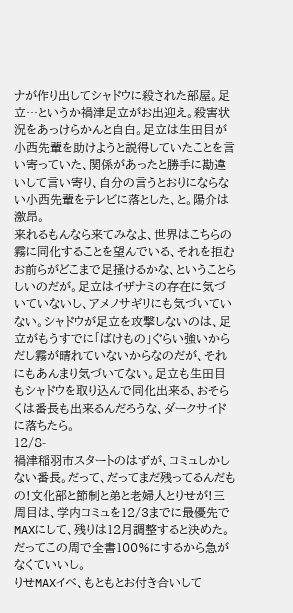ナが作り出してシャドウに殺された部屋。足立…というか禍津足立がお出迎え。殺害状況をあっけらかんと自白。足立は生田目が小西先輩を助けようと説得していたことを言い寄っていた、関係があったと勝手に勘違いして言い寄り、自分の言うとおりにならない小西先輩をテレビに落とした、と。陽介は激昂。
来れるもんなら来てみなよ、世界はこちらの霧に同化することを望んでいる、それを拒むお前らがどこまで足掻けるかな、ということらしいのだが。足立はイザナミの存在に気づいていないし、アメノサギリにも気づいていない。シャドウが足立を攻撃しないのは、足立がもうすでに「ばけもの」ぐらい強いからだし霧が晴れていないからなのだが、それにもあんまり気づいてない。足立も生田目もシャドウを取り込んで同化出来る、おそらくは番長も出来るんだろうな、ダークサイドに落ちたら。
12/8-
禍津稲羽市スタートのはずが、コミュしかしない番長。だって、だってまだ残ってるんだもの!文化部と節制と弟と老婦人とりせが!三周目は、学内コミュを12/3までに最優先でMAXにして、残りは12月調整すると決めた。だってこの周で全書100%にするから急がなくていいし。
りせMAXイベ、もともとお付き合いして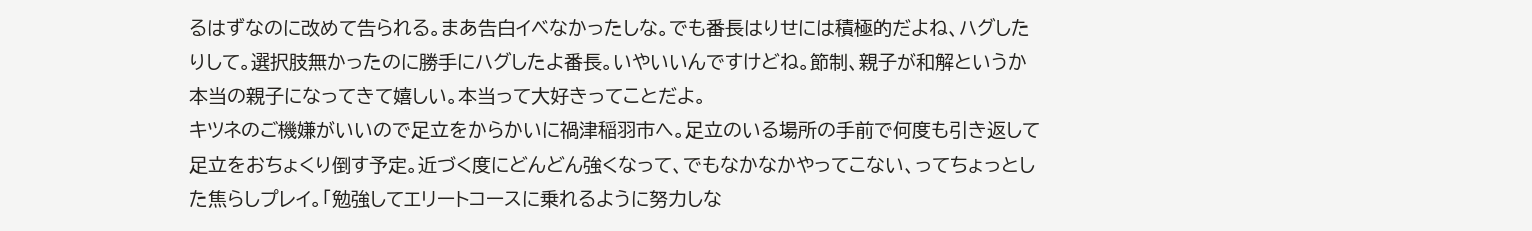るはずなのに改めて告られる。まあ告白イベなかったしな。でも番長はりせには積極的だよね、ハグしたりして。選択肢無かったのに勝手にハグしたよ番長。いやいいんですけどね。節制、親子が和解というか本当の親子になってきて嬉しい。本当って大好きってことだよ。
キツネのご機嫌がいいので足立をからかいに禍津稲羽市へ。足立のいる場所の手前で何度も引き返して足立をおちょくり倒す予定。近づく度にどんどん強くなって、でもなかなかやってこない、ってちょっとした焦らしプレイ。「勉強してエリートコースに乗れるように努力しな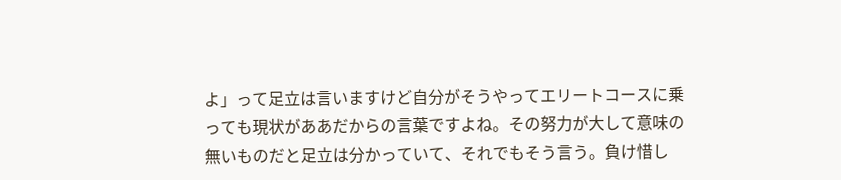よ」って足立は言いますけど自分がそうやってエリートコースに乗っても現状がああだからの言葉ですよね。その努力が大して意味の無いものだと足立は分かっていて、それでもそう言う。負け惜し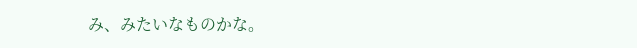み、みたいなものかな。